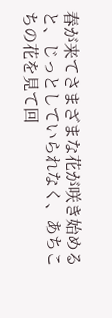春が来てさまざまな花が咲き始めると、じっとしていられなく、あちこちの花を見て回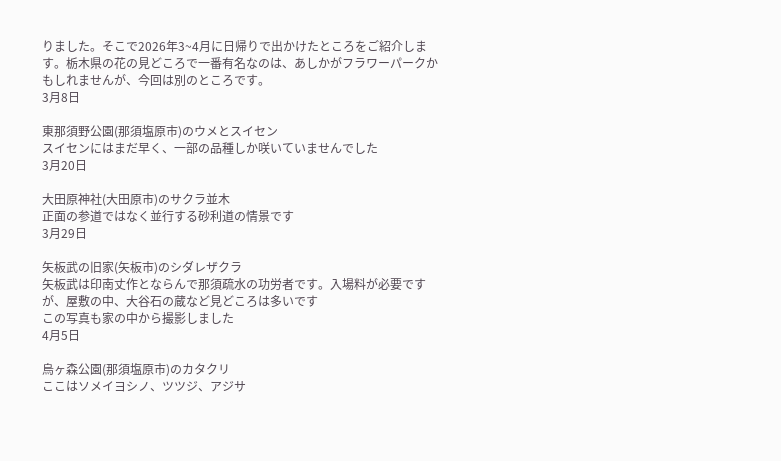りました。そこで2026年3~4月に日帰りで出かけたところをご紹介します。栃木県の花の見どころで一番有名なのは、あしかがフラワーパークかもしれませんが、今回は別のところです。
3月8日

東那須野公園(那須塩原市)のウメとスイセン
スイセンにはまだ早く、一部の品種しか咲いていませんでした
3月20日

大田原神社(大田原市)のサクラ並木
正面の参道ではなく並行する砂利道の情景です
3月29日

矢板武の旧家(矢板市)のシダレザクラ
矢板武は印南丈作とならんで那須疏水の功労者です。入場料が必要ですが、屋敷の中、大谷石の蔵など見どころは多いです
この写真も家の中から撮影しました
4月5日

烏ヶ森公園(那須塩原市)のカタクリ
ここはソメイヨシノ、ツツジ、アジサ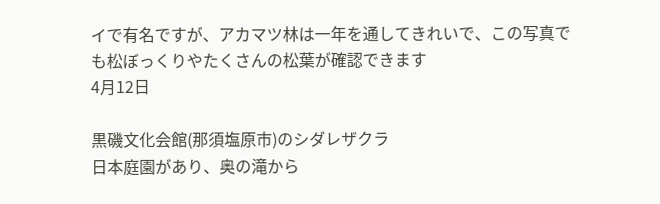イで有名ですが、アカマツ林は一年を通してきれいで、この写真でも松ぼっくりやたくさんの松葉が確認できます
4月12日

黒磯文化会館(那須塩原市)のシダレザクラ
日本庭園があり、奥の滝から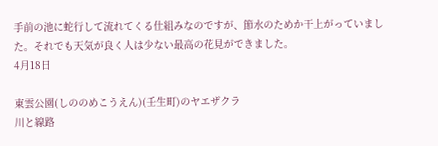手前の池に蛇行して流れてくる仕組みなのですが、節水のためか干上がっていました。それでも天気が良く人は少ない最高の花見ができました。
4月18日

東雲公園(しののめこうえん)(壬生町)のヤエザクラ
川と線路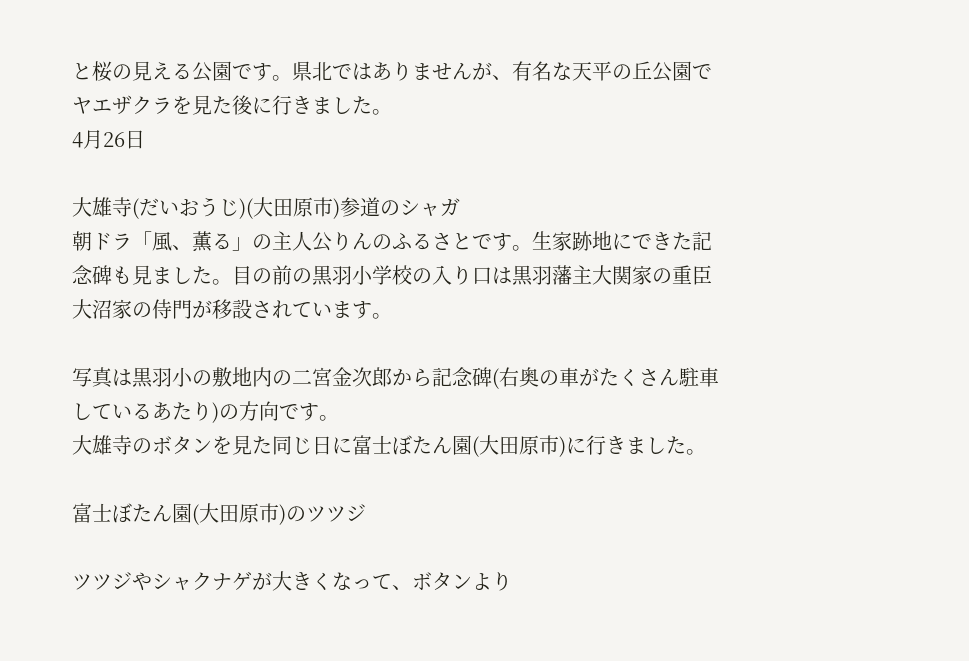と桜の見える公園です。県北ではありませんが、有名な天平の丘公園でヤエザクラを見た後に行きました。
4月26日

大雄寺(だいおうじ)(大田原市)参道のシャガ
朝ドラ「風、薫る」の主人公りんのふるさとです。生家跡地にできた記念碑も見ました。目の前の黒羽小学校の入り口は黒羽藩主大関家の重臣大沼家の侍門が移設されています。

写真は黒羽小の敷地内の二宮金次郎から記念碑(右奥の車がたくさん駐車しているあたり)の方向です。
大雄寺のボタンを見た同じ日に富士ぼたん園(大田原市)に行きました。

富士ぼたん園(大田原市)のツツジ

ツツジやシャクナゲが大きくなって、ボタンより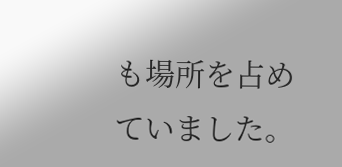も場所を占めていました。